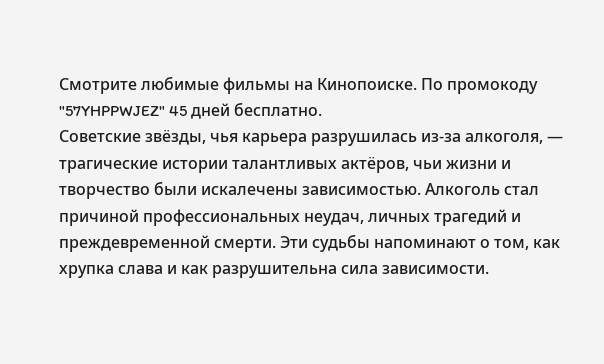Смотрите любимые фильмы на Кинопоиске. По промокоду "57YHPPWJEZ" 45 дней бесплатно.
Советские звёзды, чья карьера разрушилась из-за алкоголя, — трагические истории талантливых актёров, чьи жизни и творчество были искалечены зависимостью. Алкоголь стал причиной профессиональных неудач, личных трагедий и преждевременной смерти. Эти судьбы напоминают о том, как хрупка слава и как разрушительна сила зависимости.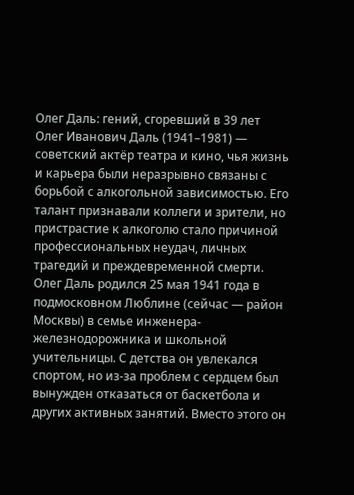Олег Даль: гений, сгоревший в 39 лет
Олег Иванович Даль (1941–1981) — советский актёр театра и кино, чья жизнь и карьера были неразрывно связаны с борьбой с алкогольной зависимостью. Его талант признавали коллеги и зрители, но пристрастие к алкоголю стало причиной профессиональных неудач, личных трагедий и преждевременной смерти.
Олег Даль родился 25 мая 1941 года в подмосковном Люблине (сейчас — район Москвы) в семье инженера-железнодорожника и школьной учительницы. С детства он увлекался спортом, но из-за проблем с сердцем был вынужден отказаться от баскетбола и других активных занятий. Вместо этого он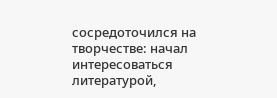сосредоточился на творчестве: начал интересоваться литературой,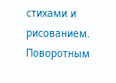стихами и рисованием.
Поворотным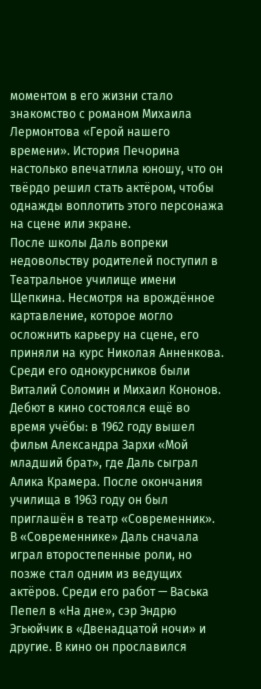моментом в его жизни стало знакомство с романом Михаила Лермонтова «Герой нашего времени». История Печорина настолько впечатлила юношу, что он твёрдо решил стать актёром, чтобы однажды воплотить этого персонажа на сцене или экране.
После школы Даль вопреки недовольству родителей поступил в Театральное училище имени Щепкина. Несмотря на врождённое картавление, которое могло осложнить карьеру на сцене, его приняли на курс Николая Анненкова. Среди его однокурсников были Виталий Соломин и Михаил Кононов.
Дебют в кино состоялся ещё во время учёбы: в 1962 году вышел фильм Александра Зархи «Мой младший брат», где Даль сыграл Алика Крамера. После окончания училища в 1963 году он был приглашён в театр «Современник».
В «Современнике» Даль сначала играл второстепенные роли, но позже стал одним из ведущих актёров. Среди его работ — Васька Пепел в «На дне», сэр Эндрю Эгьюйчик в «Двенадцатой ночи» и другие. В кино он прославился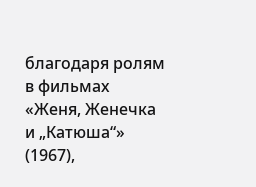благодаря ролям в фильмах «Женя, Женечка и „Катюша“» (1967),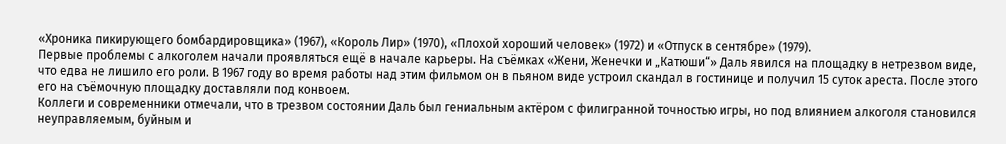«Хроника пикирующего бомбардировщика» (1967), «Король Лир» (1970), «Плохой хороший человек» (1972) и «Отпуск в сентябре» (1979).
Первые проблемы с алкоголем начали проявляться ещё в начале карьеры. На съёмках «Жени, Женечки и „Катюши“» Даль явился на площадку в нетрезвом виде, что едва не лишило его роли. В 1967 году во время работы над этим фильмом он в пьяном виде устроил скандал в гостинице и получил 15 суток ареста. После этого его на съёмочную площадку доставляли под конвоем.
Коллеги и современники отмечали, что в трезвом состоянии Даль был гениальным актёром с филигранной точностью игры, но под влиянием алкоголя становился неуправляемым, буйным и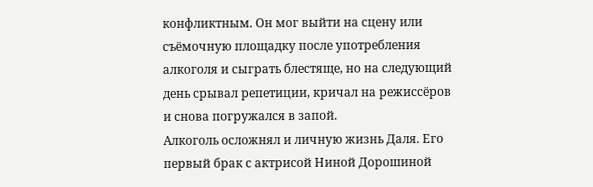конфликтным. Он мог выйти на сцену или съёмочную площадку после употребления алкоголя и сыграть блестяще, но на следующий день срывал репетиции, кричал на режиссёров и снова погружался в запой.
Алкоголь осложнял и личную жизнь Даля. Его первый брак с актрисой Ниной Дорошиной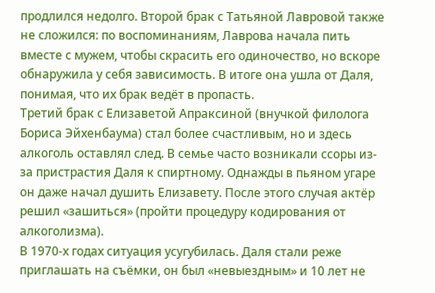продлился недолго. Второй брак с Татьяной Лавровой также не сложился: по воспоминаниям, Лаврова начала пить вместе с мужем, чтобы скрасить его одиночество, но вскоре обнаружила у себя зависимость. В итоге она ушла от Даля, понимая, что их брак ведёт в пропасть.
Третий брак с Елизаветой Апраксиной (внучкой филолога Бориса Эйхенбаума) стал более счастливым, но и здесь алкоголь оставлял след. В семье часто возникали ссоры из-за пристрастия Даля к спиртному. Однажды в пьяном угаре он даже начал душить Елизавету. После этого случая актёр решил «зашиться» (пройти процедуру кодирования от алкоголизма).
В 1970-х годах ситуация усугубилась. Даля стали реже приглашать на съёмки, он был «невыездным» и 10 лет не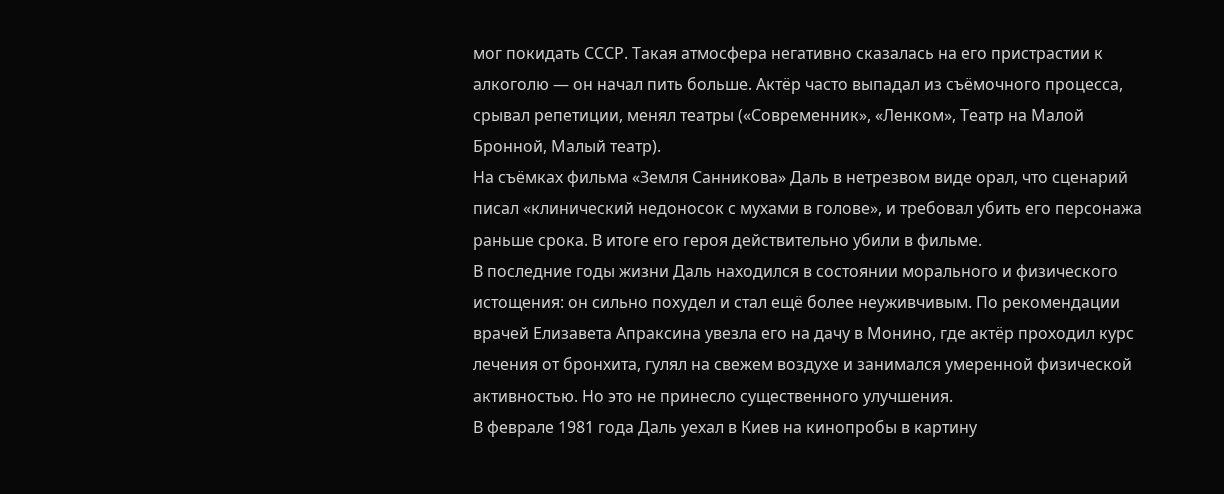мог покидать СССР. Такая атмосфера негативно сказалась на его пристрастии к алкоголю — он начал пить больше. Актёр часто выпадал из съёмочного процесса, срывал репетиции, менял театры («Современник», «Ленком», Театр на Малой Бронной, Малый театр).
На съёмках фильма «Земля Санникова» Даль в нетрезвом виде орал, что сценарий писал «клинический недоносок с мухами в голове», и требовал убить его персонажа раньше срока. В итоге его героя действительно убили в фильме.
В последние годы жизни Даль находился в состоянии морального и физического истощения: он сильно похудел и стал ещё более неуживчивым. По рекомендации врачей Елизавета Апраксина увезла его на дачу в Монино, где актёр проходил курс лечения от бронхита, гулял на свежем воздухе и занимался умеренной физической активностью. Но это не принесло существенного улучшения.
В феврале 1981 года Даль уехал в Киев на кинопробы в картину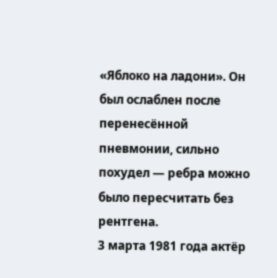«Яблоко на ладони». Он был ослаблен после перенесённой пневмонии, сильно похудел — ребра можно было пересчитать без рентгена.
3 марта 1981 года актёр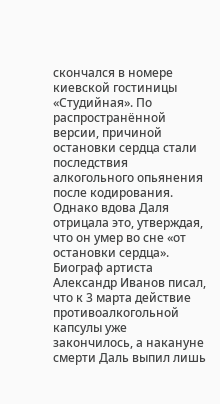скончался в номере киевской гостиницы «Студийная». По распространённой версии, причиной остановки сердца стали последствия алкогольного опьянения после кодирования. Однако вдова Даля отрицала это, утверждая, что он умер во сне «от остановки сердца».
Биограф артиста Александр Иванов писал, что к 3 марта действие противоалкогольной капсулы уже закончилось, а накануне смерти Даль выпил лишь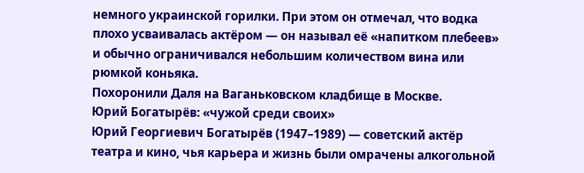немного украинской горилки. При этом он отмечал, что водка плохо усваивалась актёром — он называл её «напитком плебеев» и обычно ограничивался небольшим количеством вина или рюмкой коньяка.
Похоронили Даля на Ваганьковском кладбище в Москве.
Юрий Богатырёв: «чужой среди своих»
Юрий Георгиевич Богатырёв (1947–1989) — советский актёр театра и кино, чья карьера и жизнь были омрачены алкогольной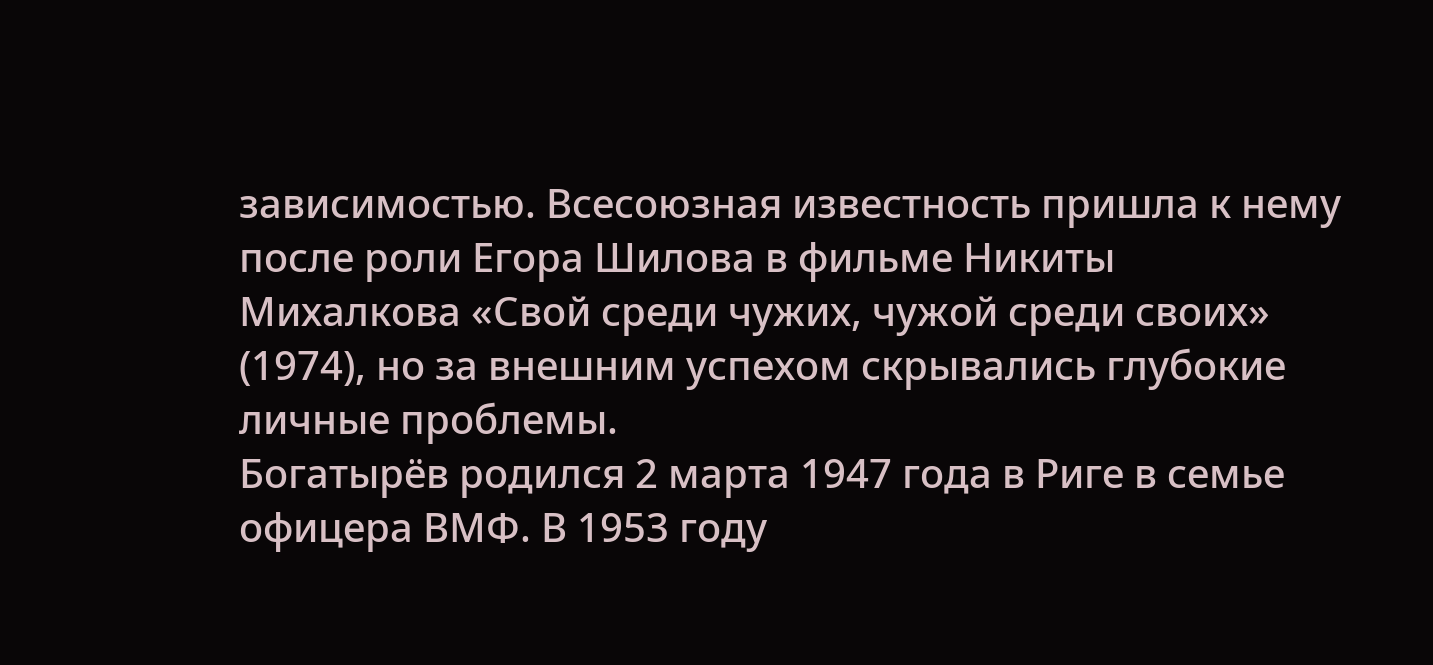зависимостью. Всесоюзная известность пришла к нему после роли Егора Шилова в фильме Никиты Михалкова «Свой среди чужих, чужой среди своих» (1974), но за внешним успехом скрывались глубокие личные проблемы.
Богатырёв родился 2 марта 1947 года в Риге в семье офицера ВМФ. В 1953 году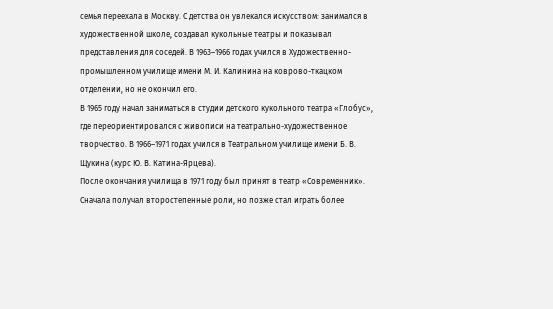семья переехала в Москву. С детства он увлекался искусством: занимался в художественной школе, создавал кукольные театры и показывал представления для соседей. В 1963–1966 годах учился в Художественно-промышленном училище имени М. И. Калинина на коврово-ткацком отделении, но не окончил его.
В 1965 году начал заниматься в студии детского кукольного театра «Глобус», где переориентировался с живописи на театрально-художественное творчество. В 1966–1971 годах учился в Театральном училище имени Б. В. Щукина (курс Ю. В. Катина-Ярцева).
После окончания училища в 1971 году был принят в театр «Современник». Сначала получал второстепенные роли, но позже стал играть более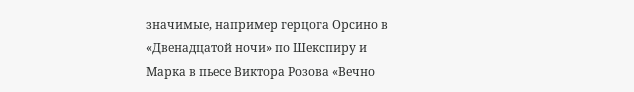значимые, например герцога Орсино в «Двенадцатой ночи» по Шекспиру и Марка в пьесе Виктора Розова «Вечно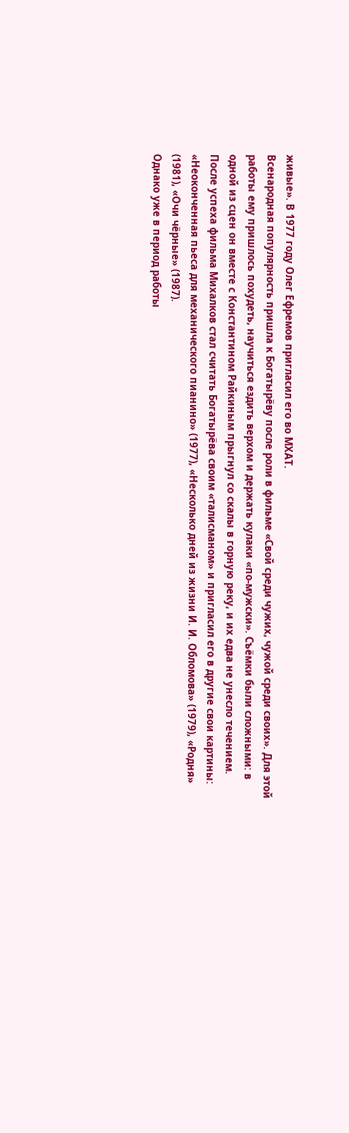живые». В 1977 году Олег Ефремов пригласил его во МХАТ.
Всенародная популярность пришла к Богатырёву после роли в фильме «Свой среди чужих, чужой среди своих». Для этой работы ему пришлось похудеть, научиться ездить верхом и держать кулаки «по-мужски». Съёмки были сложными: в одной из сцен он вместе с Константином Райкиным прыгнул со скалы в горную реку, и их едва не унесло течением.
После успеха фильма Михалков стал считать Богатырёва своим «талисманом» и пригласил его в другие свои картины: «Неоконченная пьеса для механического пианино» (1977), «Несколько дней из жизни И. И. Обломова» (1979), «Родня» (1981), «Очи чёрные» (1987).
Однако уже в период работы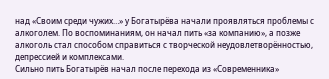над «Своим среди чужих…» у Богатырёва начали проявляться проблемы с алкоголем. По воспоминаниям, он начал пить «за компанию», а позже алкоголь стал способом справиться с творческой неудовлетворённостью, депрессией и комплексами.
Сильно пить Богатырёв начал после перехода из «Современника»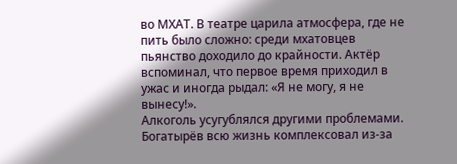во МХАТ. В театре царила атмосфера, где не пить было сложно: среди мхатовцев пьянство доходило до крайности. Актёр вспоминал, что первое время приходил в ужас и иногда рыдал: «Я не могу, я не вынесу!».
Алкоголь усугублялся другими проблемами. Богатырёв всю жизнь комплексовал из-за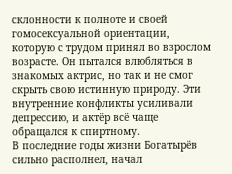склонности к полноте и своей гомосексуальной ориентации, которую с трудом принял во взрослом возрасте. Он пытался влюбляться в знакомых актрис, но так и не смог скрыть свою истинную природу. Эти внутренние конфликты усиливали депрессию, и актёр всё чаще обращался к спиртному.
В последние годы жизни Богатырёв сильно располнел, начал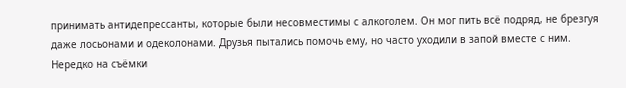принимать антидепрессанты, которые были несовместимы с алкоголем. Он мог пить всё подряд, не брезгуя даже лосьонами и одеколонами. Друзья пытались помочь ему, но часто уходили в запой вместе с ним. Нередко на съёмки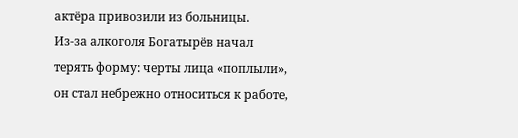актёра привозили из больницы.
Из-за алкоголя Богатырёв начал терять форму: черты лица «поплыли», он стал небрежно относиться к работе,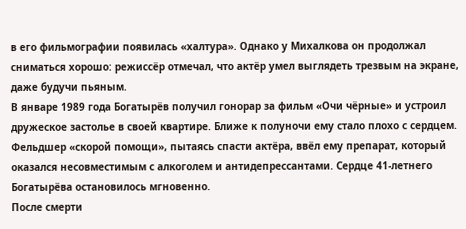в его фильмографии появилась «халтура». Однако у Михалкова он продолжал сниматься хорошо: режиссёр отмечал, что актёр умел выглядеть трезвым на экране, даже будучи пьяным.
В январе 1989 года Богатырёв получил гонорар за фильм «Очи чёрные» и устроил дружеское застолье в своей квартире. Ближе к полуночи ему стало плохо с сердцем. Фельдшер «скорой помощи», пытаясь спасти актёра, ввёл ему препарат, который оказался несовместимым с алкоголем и антидепрессантами. Сердце 41-летнего Богатырёва остановилось мгновенно.
После смерти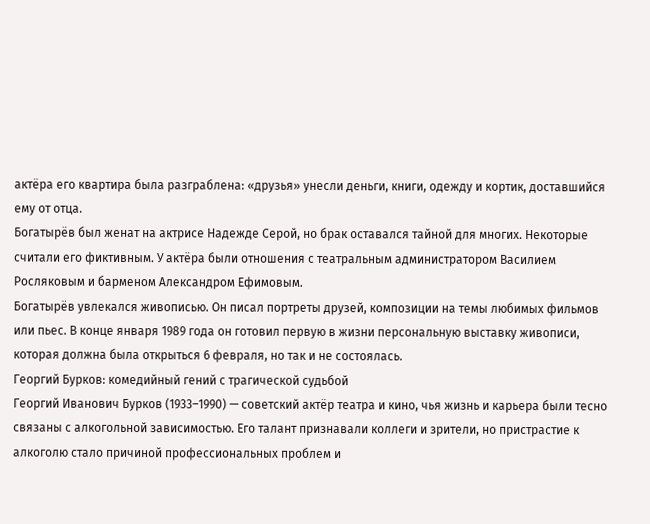актёра его квартира была разграблена: «друзья» унесли деньги, книги, одежду и кортик, доставшийся ему от отца.
Богатырёв был женат на актрисе Надежде Серой, но брак оставался тайной для многих. Некоторые считали его фиктивным. У актёра были отношения с театральным администратором Василием Росляковым и барменом Александром Ефимовым.
Богатырёв увлекался живописью. Он писал портреты друзей, композиции на темы любимых фильмов или пьес. В конце января 1989 года он готовил первую в жизни персональную выставку живописи, которая должна была открыться 6 февраля, но так и не состоялась.
Георгий Бурков: комедийный гений с трагической судьбой
Георгий Иванович Бурков (1933–1990) — советский актёр театра и кино, чья жизнь и карьера были тесно связаны с алкогольной зависимостью. Его талант признавали коллеги и зрители, но пристрастие к алкоголю стало причиной профессиональных проблем и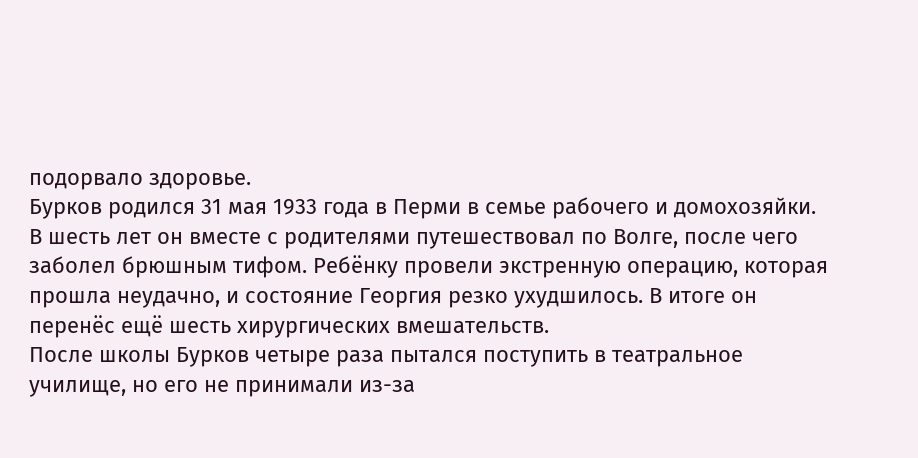подорвало здоровье.
Бурков родился 31 мая 1933 года в Перми в семье рабочего и домохозяйки. В шесть лет он вместе с родителями путешествовал по Волге, после чего заболел брюшным тифом. Ребёнку провели экстренную операцию, которая прошла неудачно, и состояние Георгия резко ухудшилось. В итоге он перенёс ещё шесть хирургических вмешательств.
После школы Бурков четыре раза пытался поступить в театральное училище, но его не принимали из-за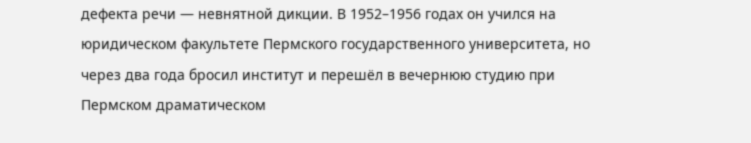дефекта речи — невнятной дикции. В 1952–1956 годах он учился на юридическом факультете Пермского государственного университета, но через два года бросил институт и перешёл в вечернюю студию при Пермском драматическом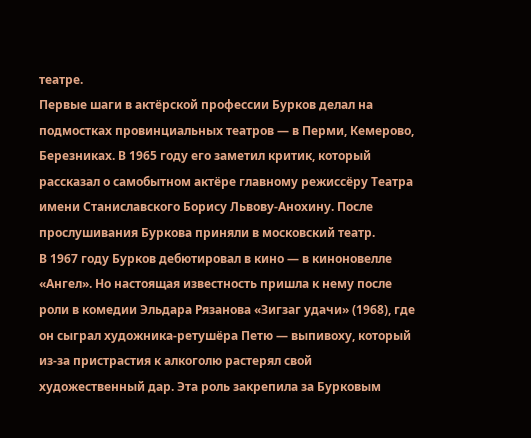театре.
Первые шаги в актёрской профессии Бурков делал на подмостках провинциальных театров — в Перми, Кемерово, Березниках. В 1965 году его заметил критик, который рассказал о самобытном актёре главному режиссёру Театра имени Станиславского Борису Львову-Анохину. После прослушивания Буркова приняли в московский театр.
В 1967 году Бурков дебютировал в кино — в киноновелле «Ангел». Но настоящая известность пришла к нему после роли в комедии Эльдара Рязанова «Зигзаг удачи» (1968), где он сыграл художника-ретушёра Петю — выпивоху, который из-за пристрастия к алкоголю растерял свой художественный дар. Эта роль закрепила за Бурковым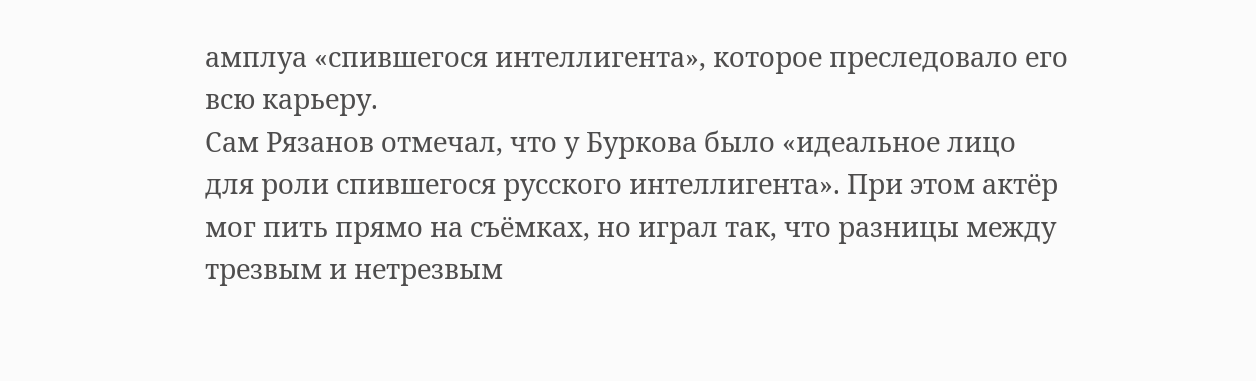амплуа «спившегося интеллигента», которое преследовало его всю карьеру.
Сам Рязанов отмечал, что у Буркова было «идеальное лицо для роли спившегося русского интеллигента». При этом актёр мог пить прямо на съёмках, но играл так, что разницы между трезвым и нетрезвым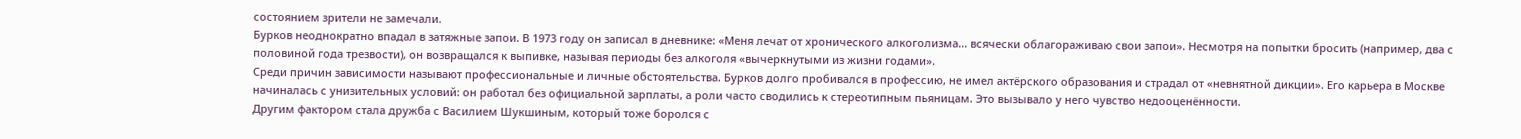состоянием зрители не замечали.
Бурков неоднократно впадал в затяжные запои. В 1973 году он записал в дневнике: «Меня лечат от хронического алкоголизма... всячески облагораживаю свои запои». Несмотря на попытки бросить (например, два с половиной года трезвости), он возвращался к выпивке, называя периоды без алкоголя «вычеркнутыми из жизни годами».
Среди причин зависимости называют профессиональные и личные обстоятельства. Бурков долго пробивался в профессию, не имел актёрского образования и страдал от «невнятной дикции». Его карьера в Москве начиналась с унизительных условий: он работал без официальной зарплаты, а роли часто сводились к стереотипным пьяницам. Это вызывало у него чувство недооценённости.
Другим фактором стала дружба с Василием Шукшиным, который тоже боролся с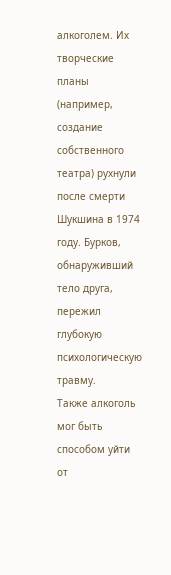алкоголем. Их творческие планы (например, создание собственного театра) рухнули после смерти Шукшина в 1974 году. Бурков, обнаруживший тело друга, пережил глубокую психологическую травму.
Также алкоголь мог быть способом уйти от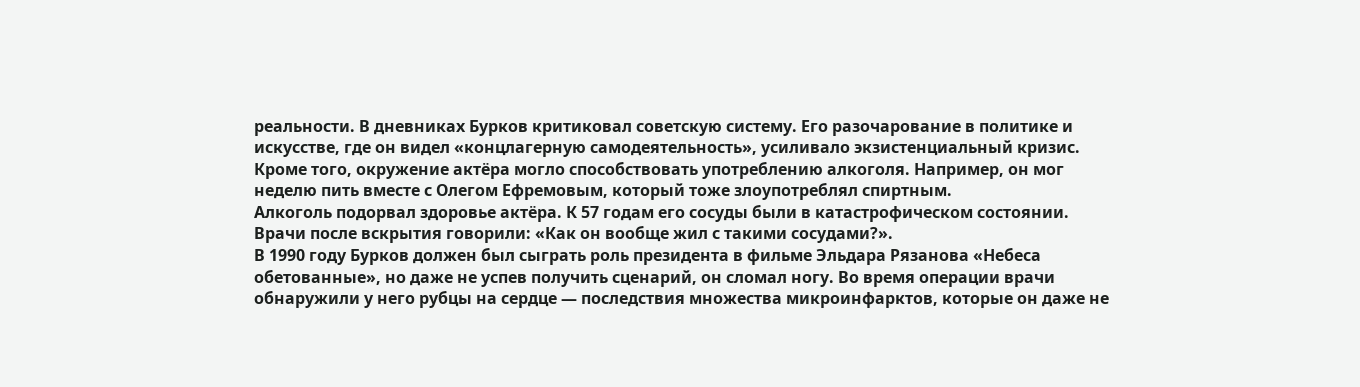реальности. В дневниках Бурков критиковал советскую систему. Его разочарование в политике и искусстве, где он видел «концлагерную самодеятельность», усиливало экзистенциальный кризис.
Кроме того, окружение актёра могло способствовать употреблению алкоголя. Например, он мог неделю пить вместе с Олегом Ефремовым, который тоже злоупотреблял спиртным.
Алкоголь подорвал здоровье актёра. К 57 годам его сосуды были в катастрофическом состоянии. Врачи после вскрытия говорили: «Как он вообще жил с такими сосудами?».
В 1990 году Бурков должен был сыграть роль президента в фильме Эльдара Рязанова «Небеса обетованные», но даже не успев получить сценарий, он сломал ногу. Во время операции врачи обнаружили у него рубцы на сердце — последствия множества микроинфарктов, которые он даже не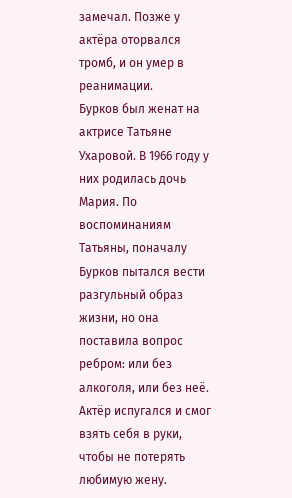замечал. Позже у актёра оторвался тромб, и он умер в реанимации.
Бурков был женат на актрисе Татьяне Ухаровой. В 1966 году у них родилась дочь Мария. По воспоминаниям Татьяны, поначалу Бурков пытался вести разгульный образ жизни, но она поставила вопрос ребром: или без алкоголя, или без неё. Актёр испугался и смог взять себя в руки, чтобы не потерять любимую жену.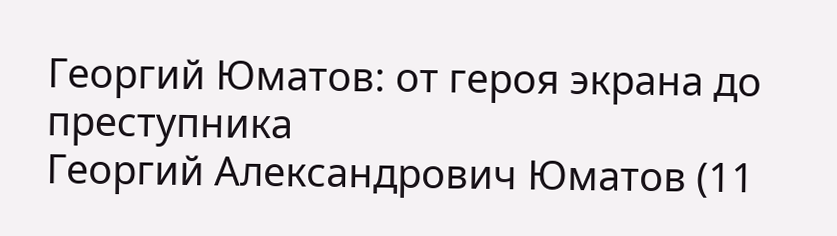Георгий Юматов: от героя экрана до преступника
Георгий Александрович Юматов (11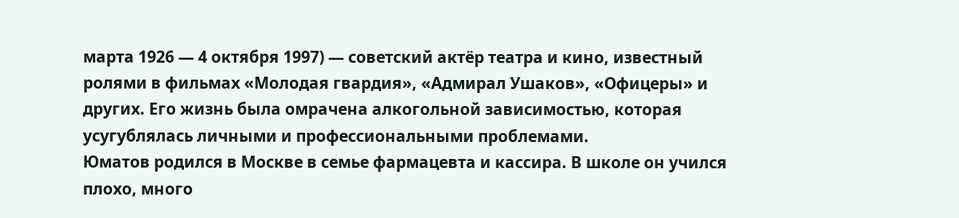марта 1926 — 4 октября 1997) — советский актёр театра и кино, известный ролями в фильмах «Молодая гвардия», «Адмирал Ушаков», «Офицеры» и других. Его жизнь была омрачена алкогольной зависимостью, которая усугублялась личными и профессиональными проблемами.
Юматов родился в Москве в семье фармацевта и кассира. В школе он учился плохо, много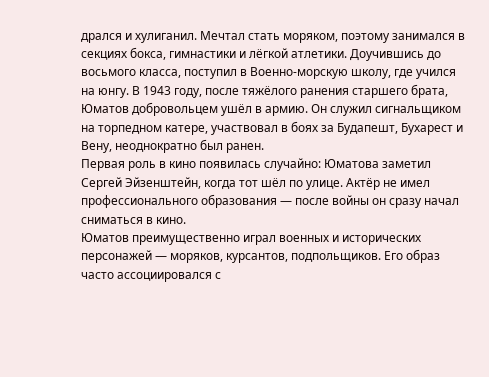дрался и хулиганил. Мечтал стать моряком, поэтому занимался в секциях бокса, гимнастики и лёгкой атлетики. Доучившись до восьмого класса, поступил в Военно-морскую школу, где учился на юнгу. В 1943 году, после тяжёлого ранения старшего брата, Юматов добровольцем ушёл в армию. Он служил сигнальщиком на торпедном катере, участвовал в боях за Будапешт, Бухарест и Вену, неоднократно был ранен.
Первая роль в кино появилась случайно: Юматова заметил Сергей Эйзенштейн, когда тот шёл по улице. Актёр не имел профессионального образования — после войны он сразу начал сниматься в кино.
Юматов преимущественно играл военных и исторических персонажей — моряков, курсантов, подпольщиков. Его образ часто ассоциировался с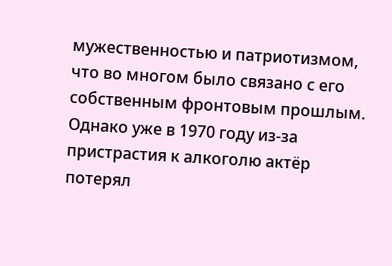мужественностью и патриотизмом, что во многом было связано с его собственным фронтовым прошлым. Однако уже в 1970 году из-за пристрастия к алкоголю актёр потерял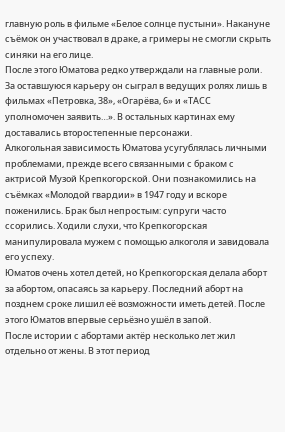главную роль в фильме «Белое солнце пустыни». Накануне съёмок он участвовал в драке, а гримеры не смогли скрыть синяки на его лице.
После этого Юматова редко утверждали на главные роли. За оставшуюся карьеру он сыграл в ведущих ролях лишь в фильмах «Петровка, 38», «Огарёва, 6» и «ТАСС уполномочен заявить…». В остальных картинах ему доставались второстепенные персонажи.
Алкогольная зависимость Юматова усугублялась личными проблемами, прежде всего связанными с браком с актрисой Музой Крепкогорской. Они познакомились на съёмках «Молодой гвардии» в 1947 году и вскоре поженились. Брак был непростым: супруги часто ссорились. Ходили слухи, что Крепкогорская манипулировала мужем с помощью алкоголя и завидовала его успеху.
Юматов очень хотел детей, но Крепкогорская делала аборт за абортом, опасаясь за карьеру. Последний аборт на позднем сроке лишил её возможности иметь детей. После этого Юматов впервые серьёзно ушёл в запой.
После истории с абортами актёр несколько лет жил отдельно от жены. В этот период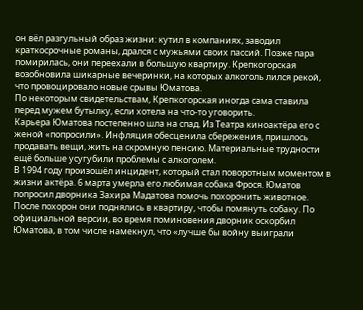он вёл разгульный образ жизни: кутил в компаниях, заводил краткосрочные романы, дрался с мужьями своих пассий. Позже пара помирилась, они переехали в большую квартиру. Крепкогорская возобновила шикарные вечеринки, на которых алкоголь лился рекой, что провоцировало новые срывы Юматова.
По некоторым свидетельствам, Крепкогорская иногда сама ставила перед мужем бутылку, если хотела на что-то уговорить.
Карьера Юматова постепенно шла на спад. Из Театра киноактёра его с женой «попросили». Инфляция обесценила сбережения, пришлось продавать вещи, жить на скромную пенсию. Материальные трудности ещё больше усугубили проблемы с алкоголем.
В 1994 году произошёл инцидент, который стал поворотным моментом в жизни актёра. 6 марта умерла его любимая собака Фрося. Юматов попросил дворника Захира Мадатова помочь похоронить животное. После похорон они поднялись в квартиру, чтобы помянуть собаку. По официальной версии, во время поминовения дворник оскорбил Юматова, в том числе намекнул, что «лучше бы войну выиграли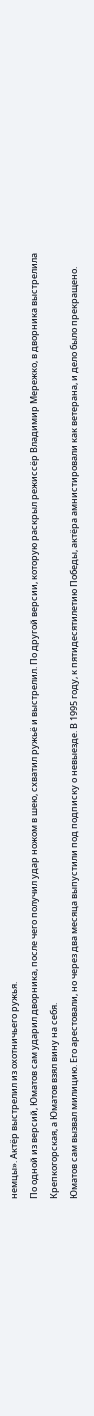немцы». Актёр выстрелил из охотничьего ружья.
По одной из версий, Юматов сам ударил дворника, после чего получил удар ножом в шею, схватил ружьё и выстрелил. По другой версии, которую раскрыл режиссёр Владимир Мережко, в дворника выстрелила Крепкогорская, а Юматов взял вину на себя.
Юматов сам вызвал милицию. Его арестовали, но через два месяца выпустили под подписку о невыезде. В 1995 году, к пятидесятилетию Победы, актёра амнистировали как ветерана, и дело было прекращено.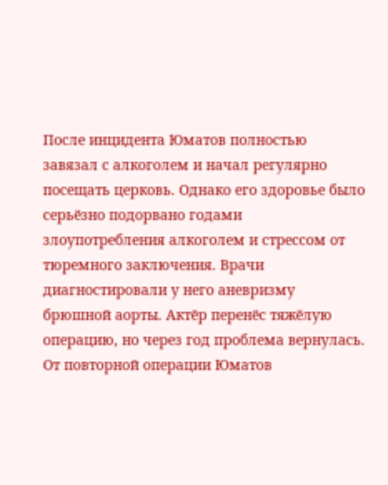После инцидента Юматов полностью завязал с алкоголем и начал регулярно посещать церковь. Однако его здоровье было серьёзно подорвано годами злоупотребления алкоголем и стрессом от тюремного заключения. Врачи диагностировали у него аневризму брюшной аорты. Актёр перенёс тяжёлую операцию, но через год проблема вернулась. От повторной операции Юматов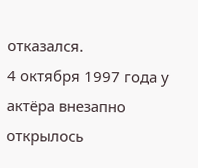отказался.
4 октября 1997 года у актёра внезапно открылось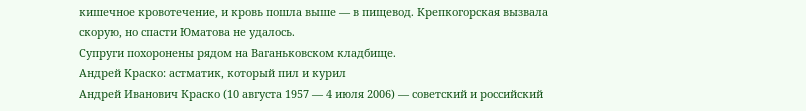кишечное кровотечение, и кровь пошла выше — в пищевод. Крепкогорская вызвала скорую, но спасти Юматова не удалось.
Супруги похоронены рядом на Ваганьковском кладбище.
Андрей Краско: астматик, который пил и курил
Андрей Иванович Краско (10 августа 1957 — 4 июля 2006) — советский и российский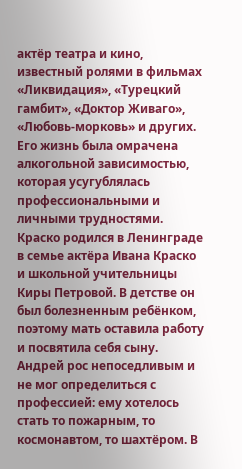актёр театра и кино, известный ролями в фильмах «Ликвидация», «Турецкий гамбит», «Доктор Живаго», «Любовь-морковь» и других. Его жизнь была омрачена алкогольной зависимостью, которая усугублялась профессиональными и личными трудностями.
Краско родился в Ленинграде в семье актёра Ивана Краско и школьной учительницы Киры Петровой. В детстве он был болезненным ребёнком, поэтому мать оставила работу и посвятила себя сыну. Андрей рос непоседливым и не мог определиться с профессией: ему хотелось стать то пожарным, то космонавтом, то шахтёром. В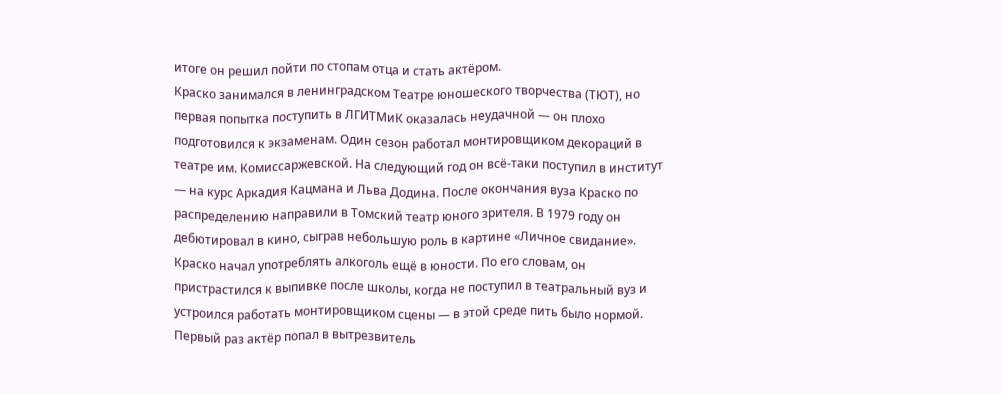итоге он решил пойти по стопам отца и стать актёром.
Краско занимался в ленинградском Театре юношеского творчества (ТЮТ), но первая попытка поступить в ЛГИТМиК оказалась неудачной — он плохо подготовился к экзаменам. Один сезон работал монтировщиком декораций в театре им. Комиссаржевской. На следующий год он всё-таки поступил в институт — на курс Аркадия Кацмана и Льва Додина. После окончания вуза Краско по распределению направили в Томский театр юного зрителя. В 1979 году он дебютировал в кино, сыграв небольшую роль в картине «Личное свидание».
Краско начал употреблять алкоголь ещё в юности. По его словам, он пристрастился к выпивке после школы, когда не поступил в театральный вуз и устроился работать монтировщиком сцены — в этой среде пить было нормой. Первый раз актёр попал в вытрезвитель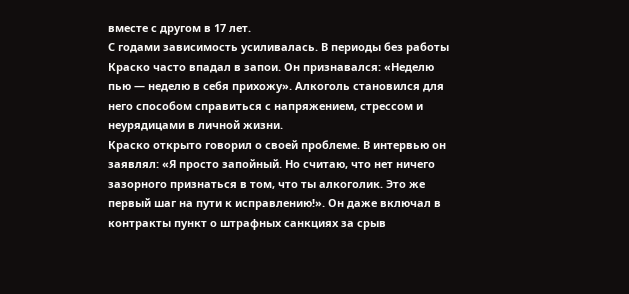вместе с другом в 17 лет.
С годами зависимость усиливалась. В периоды без работы Краско часто впадал в запои. Он признавался: «Неделю пью — неделю в себя прихожу». Алкоголь становился для него способом справиться с напряжением, стрессом и неурядицами в личной жизни.
Краско открыто говорил о своей проблеме. В интервью он заявлял: «Я просто запойный. Но считаю, что нет ничего зазорного признаться в том, что ты алкоголик. Это же первый шаг на пути к исправлению!». Он даже включал в контракты пункт о штрафных санкциях за срыв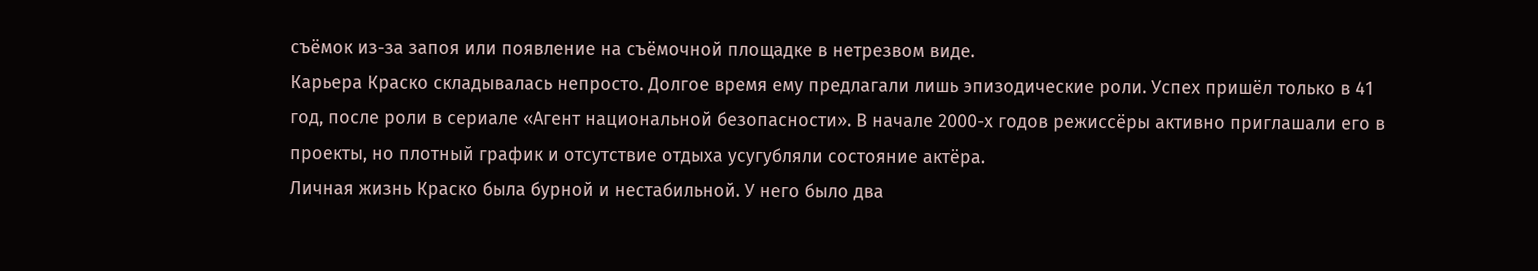съёмок из-за запоя или появление на съёмочной площадке в нетрезвом виде.
Карьера Краско складывалась непросто. Долгое время ему предлагали лишь эпизодические роли. Успех пришёл только в 41 год, после роли в сериале «Агент национальной безопасности». В начале 2000-х годов режиссёры активно приглашали его в проекты, но плотный график и отсутствие отдыха усугубляли состояние актёра.
Личная жизнь Краско была бурной и нестабильной. У него было два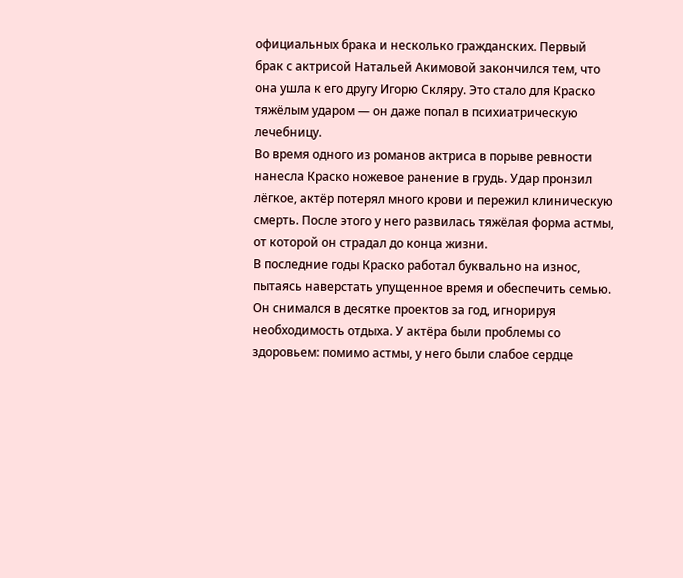официальных брака и несколько гражданских. Первый брак с актрисой Натальей Акимовой закончился тем, что она ушла к его другу Игорю Скляру. Это стало для Краско тяжёлым ударом — он даже попал в психиатрическую лечебницу.
Во время одного из романов актриса в порыве ревности нанесла Краско ножевое ранение в грудь. Удар пронзил лёгкое, актёр потерял много крови и пережил клиническую смерть. После этого у него развилась тяжёлая форма астмы, от которой он страдал до конца жизни.
В последние годы Краско работал буквально на износ, пытаясь наверстать упущенное время и обеспечить семью. Он снимался в десятке проектов за год, игнорируя необходимость отдыха. У актёра были проблемы со здоровьем: помимо астмы, у него были слабое сердце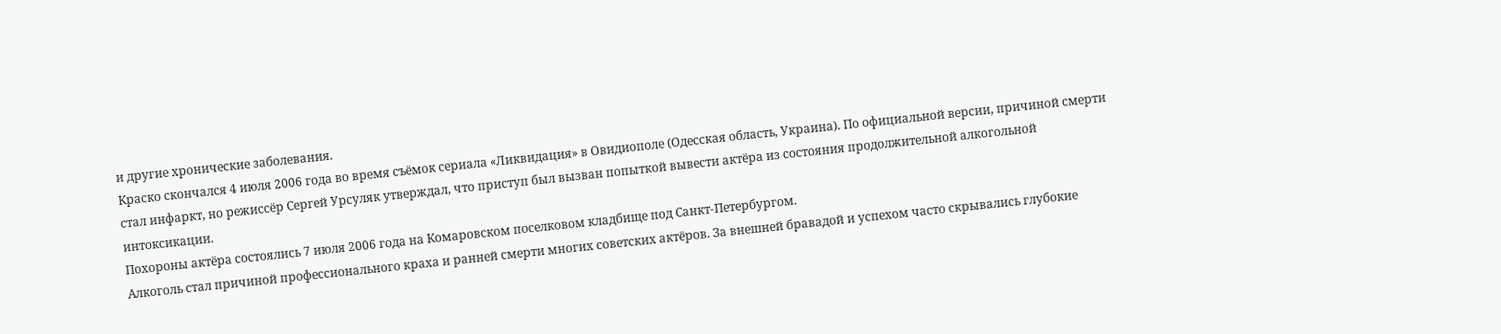и другие хронические заболевания.
Краско скончался 4 июля 2006 года во время съёмок сериала «Ликвидация» в Овидиополе (Одесская область, Украина). По официальной версии, причиной смерти стал инфаркт, но режиссёр Сергей Урсуляк утверждал, что приступ был вызван попыткой вывести актёра из состояния продолжительной алкогольной интоксикации.
Похороны актёра состоялись 7 июля 2006 года на Комаровском поселковом кладбище под Санкт-Петербургом.
Алкоголь стал причиной профессионального краха и ранней смерти многих советских актёров. За внешней бравадой и успехом часто скрывались глубокие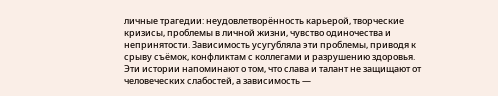личные трагедии: неудовлетворённость карьерой, творческие кризисы, проблемы в личной жизни, чувство одиночества и непринятости. Зависимость усугубляла эти проблемы, приводя к срыву съёмок, конфликтам с коллегами и разрушению здоровья.
Эти истории напоминают о том, что слава и талант не защищают от человеческих слабостей, а зависимость —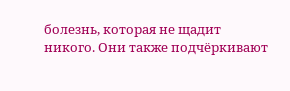болезнь, которая не щадит никого. Они также подчёркивают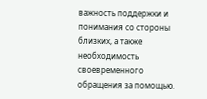важность поддержки и понимания со стороны близких, а также необходимость своевременного обращения за помощью.